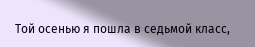Той осенью я пошла в седьмой класс,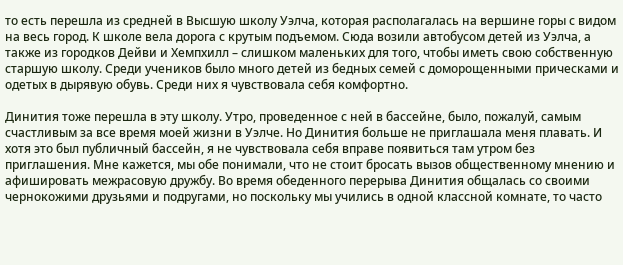то есть перешла из средней в Высшую школу Уэлча, которая располагалась на вершине горы с видом на весь город. К школе вела дорога с крутым подъемом. Сюда возили автобусом детей из Уэлча, а также из городков Дейви и Хемпхилл – слишком маленьких для того, чтобы иметь свою собственную старшую школу. Среди учеников было много детей из бедных семей с доморощенными прическами и одетых в дырявую обувь. Среди них я чувствовала себя комфортно.

Динития тоже перешла в эту школу. Утро, проведенное с ней в бассейне, было, пожалуй, самым счастливым за все время моей жизни в Уэлче. Но Динития больше не приглашала меня плавать. И хотя это был публичный бассейн, я не чувствовала себя вправе появиться там утром без приглашения. Мне кажется, мы обе понимали, что не стоит бросать вызов общественному мнению и афишировать межрасовую дружбу. Во время обеденного перерыва Динития общалась со своими чернокожими друзьями и подругами, но поскольку мы учились в одной классной комнате, то часто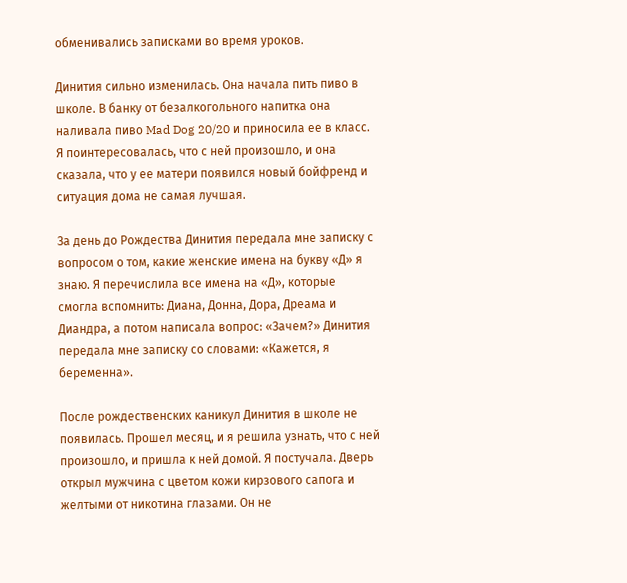обменивались записками во время уроков.

Динития сильно изменилась. Она начала пить пиво в школе. В банку от безалкогольного напитка она наливала пиво Mad Dog 20/20 и приносила ее в класс. Я поинтересовалась, что с ней произошло, и она сказала, что у ее матери появился новый бойфренд и ситуация дома не самая лучшая.

За день до Рождества Динития передала мне записку с вопросом о том, какие женские имена на букву «Д» я знаю. Я перечислила все имена на «Д», которые смогла вспомнить: Диана, Донна, Дора, Дреама и Диандра, а потом написала вопрос: «Зачем?» Динития передала мне записку со словами: «Кажется, я беременна».

После рождественских каникул Динития в школе не появилась. Прошел месяц, и я решила узнать, что с ней произошло, и пришла к ней домой. Я постучала. Дверь открыл мужчина с цветом кожи кирзового сапога и желтыми от никотина глазами. Он не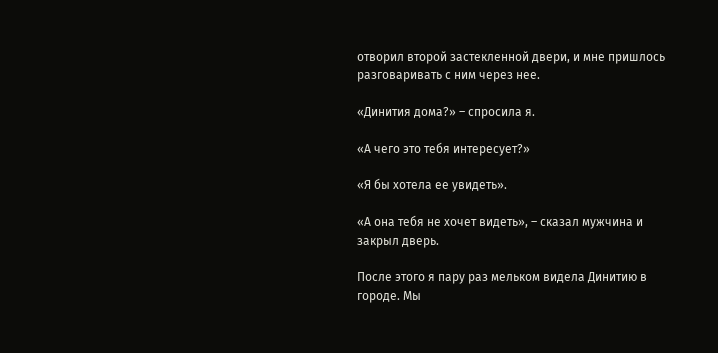отворил второй застекленной двери, и мне пришлось разговаривать с ним через нее.

«Динития дома?» – спросила я.

«А чего это тебя интересует?»

«Я бы хотела ее увидеть».

«А она тебя не хочет видеть», – сказал мужчина и закрыл дверь.

После этого я пару раз мельком видела Динитию в городе. Мы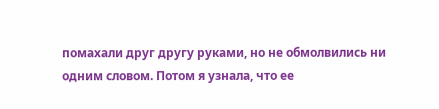помахали друг другу руками, но не обмолвились ни одним словом. Потом я узнала, что ее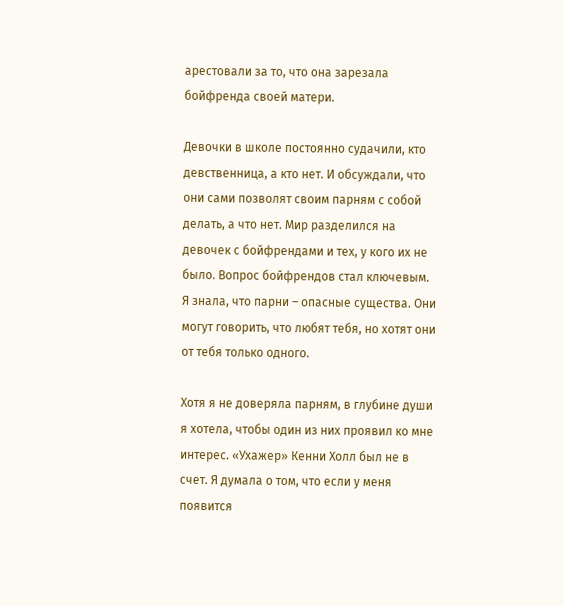арестовали за то, что она зарезала бойфренда своей матери.

Девочки в школе постоянно судачили, кто девственница, а кто нет. И обсуждали, что они сами позволят своим парням с собой делать, а что нет. Мир разделился на девочек с бойфрендами и тех, у кого их не было. Вопрос бойфрендов стал ключевым. Я знала, что парни – опасные существа. Они могут говорить, что любят тебя, но хотят они от тебя только одного.

Хотя я не доверяла парням, в глубине души я хотела, чтобы один из них проявил ко мне интерес. «Ухажер» Кенни Холл был не в счет. Я думала о том, что если у меня появится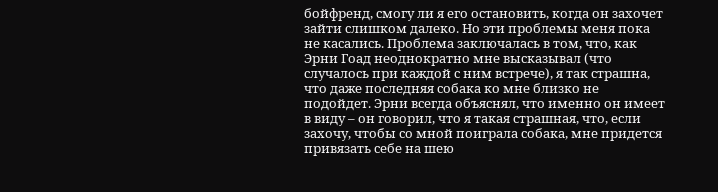бойфренд, смогу ли я его остановить, когда он захочет зайти слишком далеко. Но эти проблемы меня пока не касались. Проблема заключалась в том, что, как Эрни Гоад неоднократно мне высказывал (что случалось при каждой с ним встрече), я так страшна, что даже последняя собака ко мне близко не подойдет. Эрни всегда объяснял, что именно он имеет в виду – он говорил, что я такая страшная, что, если захочу, чтобы со мной поиграла собака, мне придется привязать себе на шею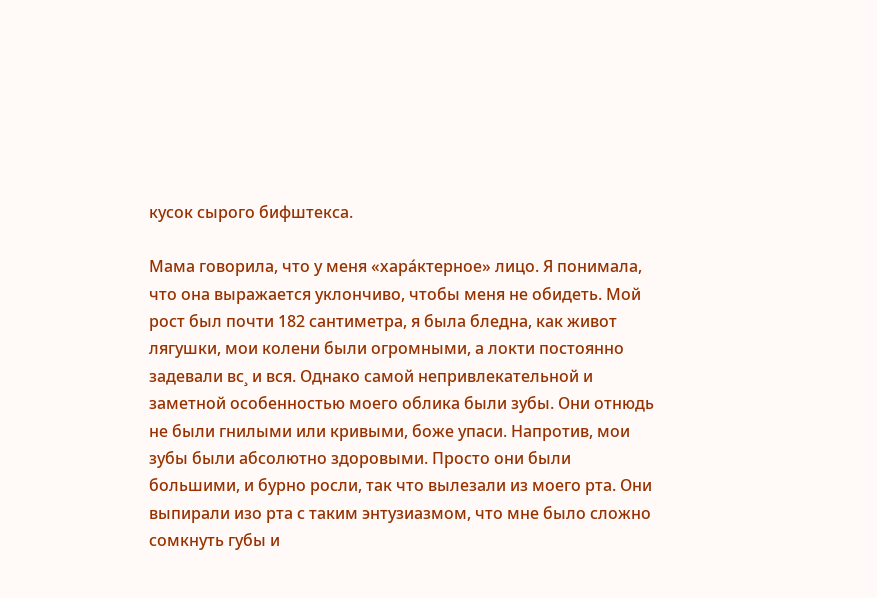кусок сырого бифштекса.

Мама говорила, что у меня «хара́ктерное» лицо. Я понимала, что она выражается уклончиво, чтобы меня не обидеть. Мой рост был почти 182 сантиметра, я была бледна, как живот лягушки, мои колени были огромными, а локти постоянно задевали вс¸ и вся. Однако самой непривлекательной и заметной особенностью моего облика были зубы. Они отнюдь не были гнилыми или кривыми, боже упаси. Напротив, мои зубы были абсолютно здоровыми. Просто они были большими, и бурно росли, так что вылезали из моего рта. Они выпирали изо рта с таким энтузиазмом, что мне было сложно сомкнуть губы и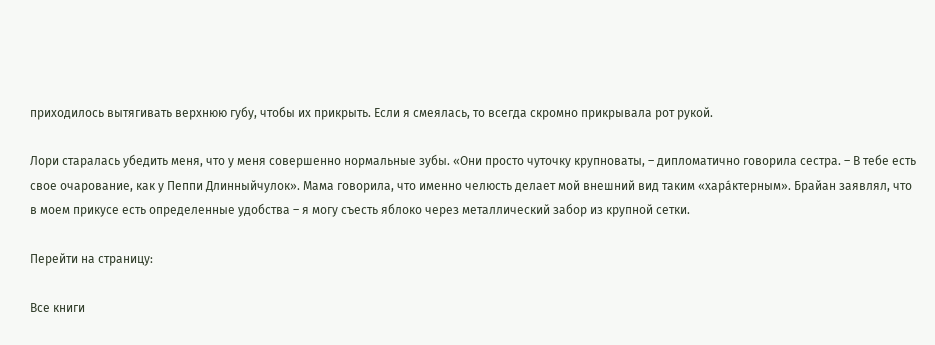приходилось вытягивать верхнюю губу, чтобы их прикрыть. Если я смеялась, то всегда скромно прикрывала рот рукой.

Лори старалась убедить меня, что у меня совершенно нормальные зубы. «Они просто чуточку крупноваты, – дипломатично говорила сестра. – В тебе есть свое очарование, как у Пеппи Длинныйчулок». Мама говорила, что именно челюсть делает мой внешний вид таким «хара́ктерным». Брайан заявлял, что в моем прикусе есть определенные удобства – я могу съесть яблоко через металлический забор из крупной сетки.

Перейти на страницу:

Все книги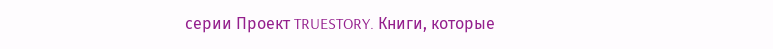серии Проект TRUESTORY. Книги, которые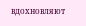вдохновляют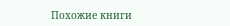Похожие книги